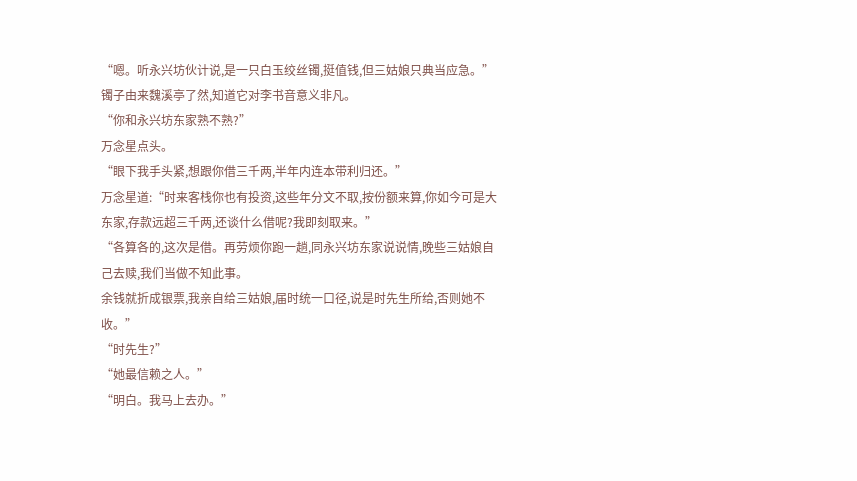“嗯。听永兴坊伙计说,是一只白玉绞丝镯,挺值钱,但三姑娘只典当应急。”
镯子由来魏溪亭了然,知道它对李书音意义非凡。
“你和永兴坊东家熟不熟?”
万念星点头。
“眼下我手头紧,想跟你借三千两,半年内连本带利归还。”
万念星道:“时来客栈你也有投资,这些年分文不取,按份额来算,你如今可是大东家,存款远超三千两,还谈什么借呢?我即刻取来。”
“各算各的,这次是借。再劳烦你跑一趟,同永兴坊东家说说情,晚些三姑娘自己去赎,我们当做不知此事。
余钱就折成银票,我亲自给三姑娘,届时统一口径,说是时先生所给,否则她不收。”
“时先生?”
“她最信赖之人。”
“明白。我马上去办。”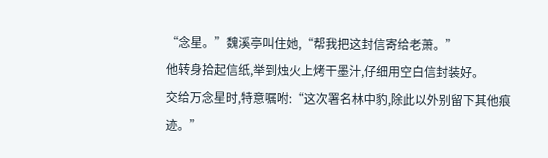“念星。”魏溪亭叫住她,“帮我把这封信寄给老萧。”
他转身拾起信纸,举到烛火上烤干墨汁,仔细用空白信封装好。
交给万念星时,特意嘱咐:“这次署名林中豹,除此以外别留下其他痕迹。”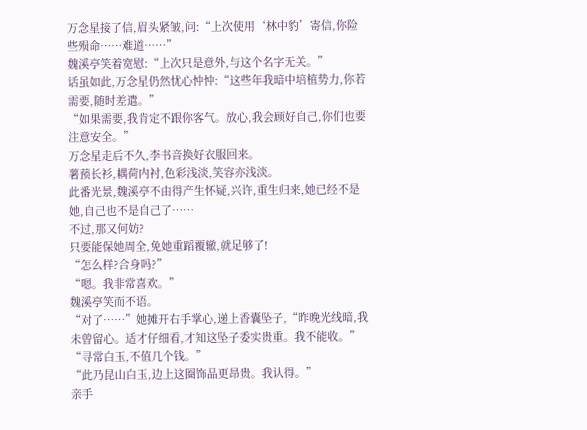万念星接了信,眉头紧皱,问:“上次使用‘林中豹’寄信,你险些殒命……难道……”
魏溪亭笑着宽慰:“上次只是意外,与这个名字无关。”
话虽如此,万念星仍然忧心忡忡:“这些年我暗中培植势力,你若需要,随时差遣。”
“如果需要,我肯定不跟你客气。放心,我会顾好自己,你们也要注意安全。”
万念星走后不久,李书音换好衣服回来。
薯蓣长衫,耦荷内衬,色彩浅淡,笑容亦浅淡。
此番光景,魏溪亭不由得产生怀疑,兴许,重生归来,她已经不是她,自己也不是自己了……
不过,那又何妨?
只要能保她周全,免她重蹈覆辙,就足够了!
“怎么样?合身吗?”
“嗯。我非常喜欢。”
魏溪亭笑而不语。
“对了……”她摊开右手掌心,递上香囊坠子,“昨晚光线暗,我未曾留心。适才仔细看,才知这坠子委实贵重。我不能收。”
“寻常白玉,不值几个钱。”
“此乃昆山白玉,边上这圈饰品更昂贵。我认得。”
亲手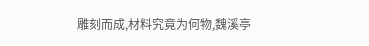雕刻而成,材料究竟为何物,魏溪亭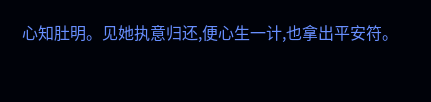心知肚明。见她执意归还,便心生一计,也拿出平安符。